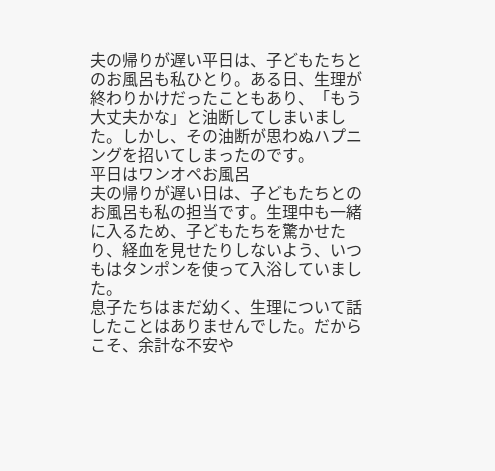夫の帰りが遅い平日は、子どもたちとのお風呂も私ひとり。ある日、生理が終わりかけだったこともあり、「もう大丈夫かな」と油断してしまいました。しかし、その油断が思わぬハプニングを招いてしまったのです。
平日はワンオペお風呂
夫の帰りが遅い日は、子どもたちとのお風呂も私の担当です。生理中も一緒に入るため、子どもたちを驚かせたり、経血を見せたりしないよう、いつもはタンポンを使って入浴していました。
息子たちはまだ幼く、生理について話したことはありませんでした。だからこそ、余計な不安や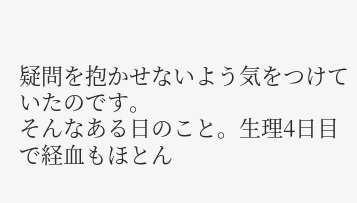疑問を抱かせないよう気をつけていたのです。
そんなある日のこと。生理4日目で経血もほとん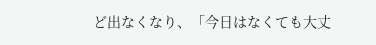ど出なくなり、「今日はなくても大丈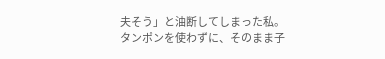夫そう」と油断してしまった私。タンポンを使わずに、そのまま子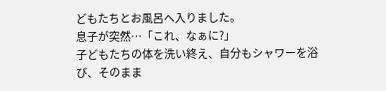どもたちとお風呂へ入りました。
息子が突然…「これ、なぁに?」
子どもたちの体を洗い終え、自分もシャワーを浴び、そのまま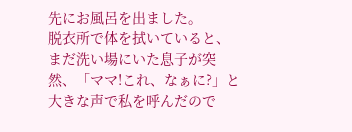先にお風呂を出ました。
脱衣所で体を拭いていると、まだ洗い場にいた息子が突然、「ママ!これ、なぁに?」と大きな声で私を呼んだので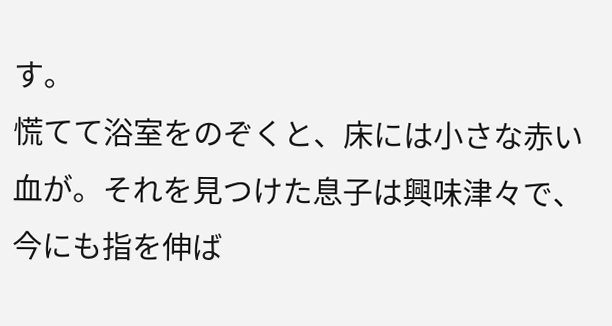す。
慌てて浴室をのぞくと、床には小さな赤い血が。それを見つけた息子は興味津々で、今にも指を伸ば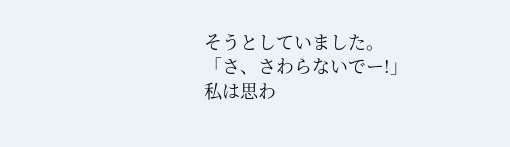そうとしていました。
「さ、さわらないでー!」
私は思わ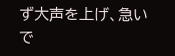ず大声を上げ、急いで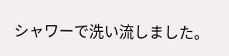シャワーで洗い流しました。